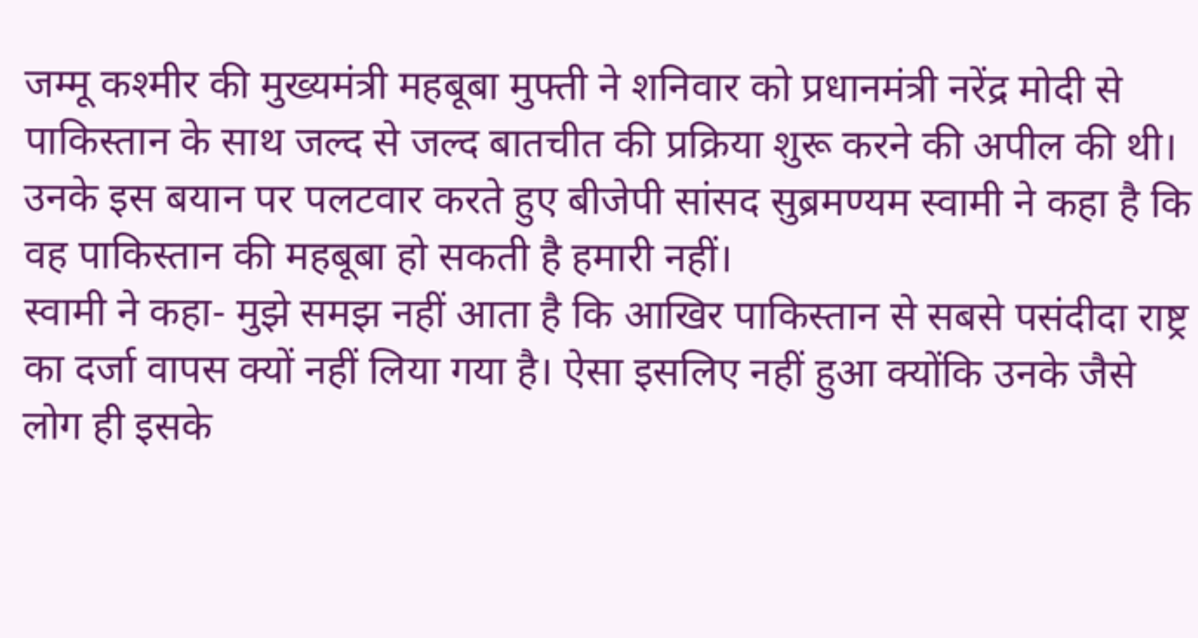जम्मू कश्मीर की मुख्यमंत्री महबूबा मुफ्ती ने शनिवार को प्रधानमंत्री नरेंद्र मोदी से पाकिस्तान के साथ जल्द से जल्द बातचीत की प्रक्रिया शुरू करने की अपील की थी। उनके इस बयान पर पलटवार करते हुए बीजेपी सांसद सुब्रमण्यम स्वामी ने कहा है कि वह पाकिस्तान की महबूबा हो सकती है हमारी नहीं।
स्वामी ने कहा- मुझे समझ नहीं आता है कि आखिर पाकिस्तान से सबसे पसंदीदा राष्ट्र का दर्जा वापस क्यों नहीं लिया गया है। ऐसा इसलिए नहीं हुआ क्योंकि उनके जैसे लोग ही इसके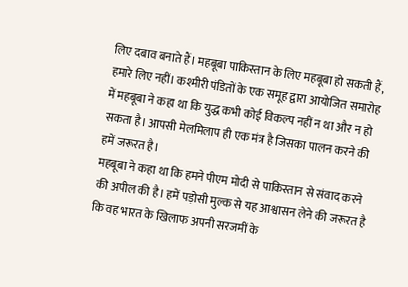लिए दबाव बनाते हैं। महबूबा पाकिस्तान के लिए महबूबा हो सकती हैं, हमारे लिए नहीं। कश्मीरी पंडितों के एक समूह द्वारा आयोजित समारोह में महबूबा ने कहा था कि युद्ध कभी कोई विकल्प नहीं न था और न हो सकता है। आपसी मेलमिलाप ही एक मंत्र है जिसका पालन करने की हमें जरूरत है।
महबूबा ने कहा था कि हमने पीएम मोदी से पाकिस्तान से संवाद करने की अपील की है। हमें पड़ोसी मुल्क से यह आश्वासन लेने की जरूरत है कि वह भारत के खिलाफ अपनी सरजमीं के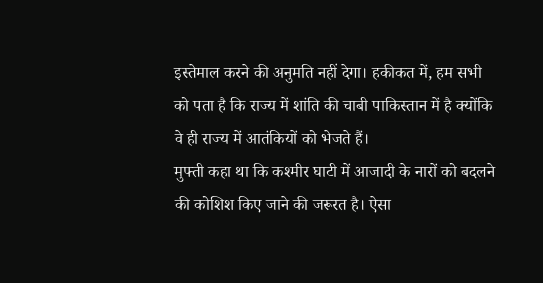इस्तेमाल करने की अनुमति नहीं देगा। हकीकत में, हम सभी को पता है कि राज्य में शांति की चाबी पाकिस्तान में है क्योंकि वे ही राज्य में आतंकियों को भेजते हैं।
मुफ्ती कहा था कि कश्मीर घाटी में आजादी के नारों को बदलने की कोशिश किए जाने की जरूरत है। ऐसा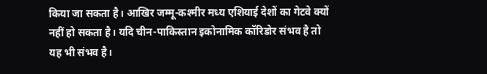किया जा सकता है। आखिर जम्मू-कश्मीर मध्य एशियाई देशों का गेटवे क्यों नहीं हो सकता है। यदि चीन-पाकिस्तान इकोनामिक कॉरिडोर संभव है तो यह भी संभव है।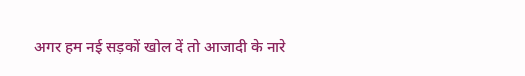अगर हम नई सड़कों खोल दें तो आजादी के नारे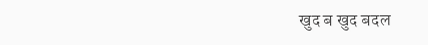खुद ब खुद बदल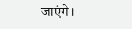जाएंगे।